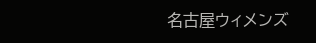名古屋ウィメンズ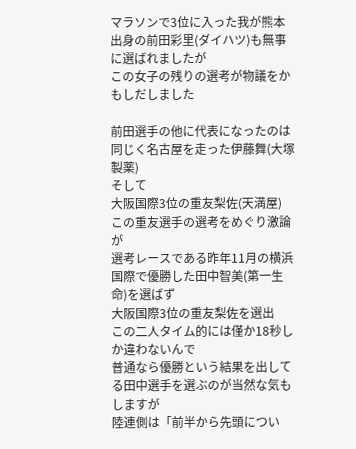マラソンで3位に入った我が熊本出身の前田彩里(ダイハツ)も無事に選ばれましたが
この女子の残りの選考が物議をかもしだしました

前田選手の他に代表になったのは
同じく名古屋を走った伊藤舞(大塚製薬)
そして
大阪国際3位の重友梨佐(天満屋)
この重友選手の選考をめぐり激論が
選考レースである昨年11月の横浜国際で優勝した田中智美(第一生命)を選ばず
大阪国際3位の重友梨佐を選出
この二人タイム的には僅か18秒しか違わないんで
普通なら優勝という結果を出してる田中選手を選ぶのが当然な気もしますが
陸連側は「前半から先頭につい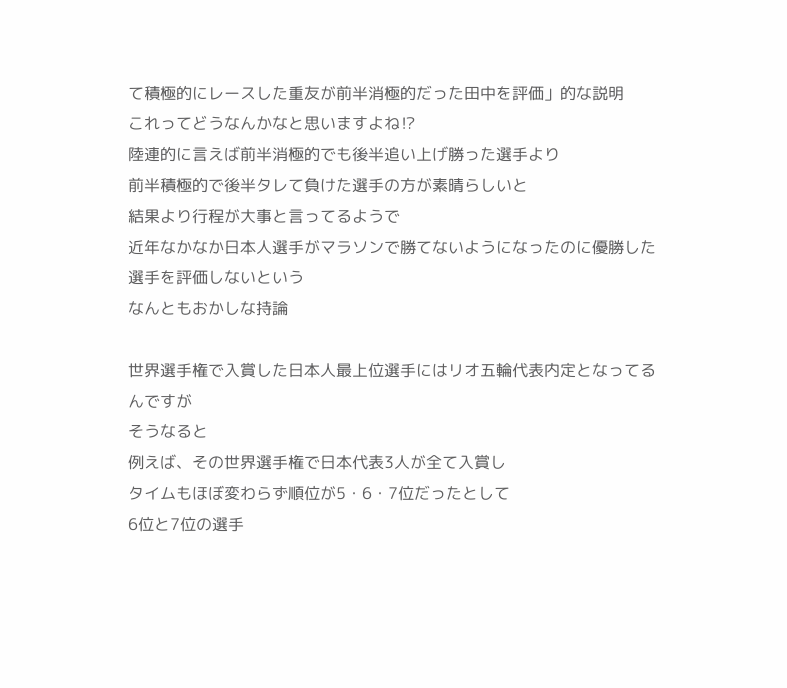て積極的にレースした重友が前半消極的だった田中を評価」的な説明
これってどうなんかなと思いますよね⁉
陸連的に言えば前半消極的でも後半追い上げ勝った選手より
前半積極的で後半タレて負けた選手の方が素晴らしいと
結果より行程が大事と言ってるようで
近年なかなか日本人選手がマラソンで勝てないようになったのに優勝した選手を評価しないという
なんともおかしな持論

世界選手権で入賞した日本人最上位選手にはリオ五輪代表内定となってるんですが
そうなると
例えば、その世界選手権で日本代表3人が全て入賞し
タイムもほぼ変わらず順位が5・6・7位だったとして
6位と7位の選手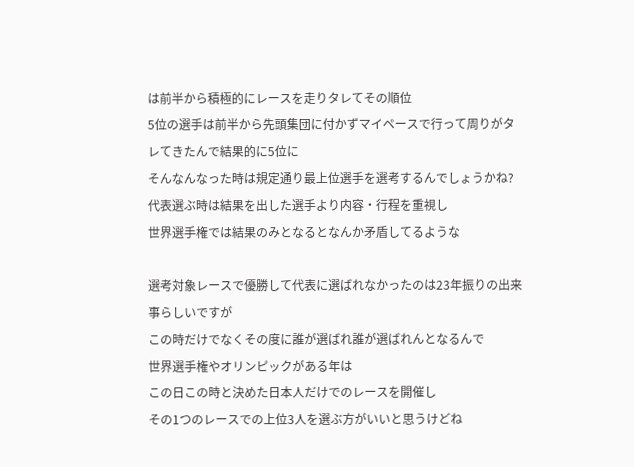は前半から積極的にレースを走りタレてその順位
5位の選手は前半から先頭集団に付かずマイペースで行って周りがタレてきたんで結果的に5位に
そんなんなった時は規定通り最上位選手を選考するんでしょうかね?
代表選ぶ時は結果を出した選手より内容・行程を重視し
世界選手権では結果のみとなるとなんか矛盾してるような

選考対象レースで優勝して代表に選ばれなかったのは23年振りの出来事らしいですが
この時だけでなくその度に誰が選ばれ誰が選ばれんとなるんで
世界選手権やオリンピックがある年は
この日この時と決めた日本人だけでのレースを開催し
その1つのレースでの上位3人を選ぶ方がいいと思うけどね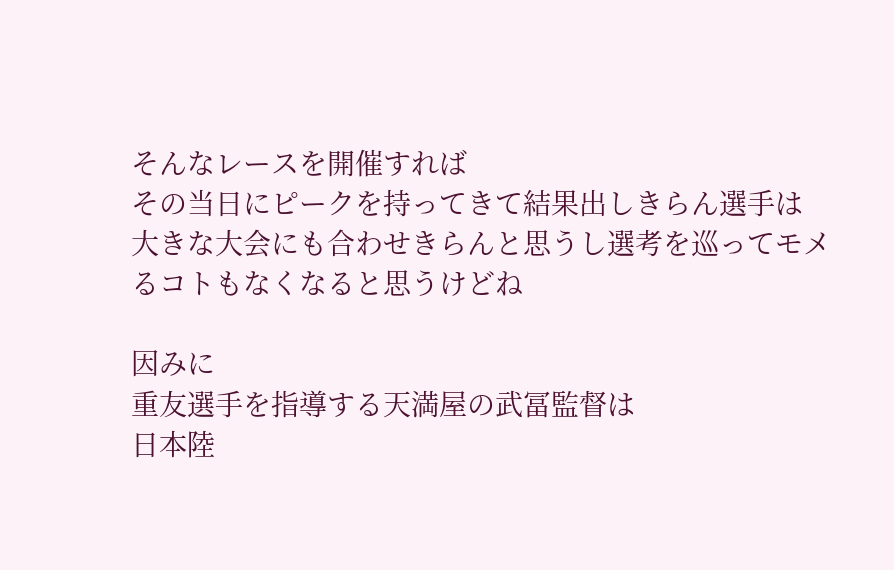そんなレースを開催すれば
その当日にピークを持ってきて結果出しきらん選手は
大きな大会にも合わせきらんと思うし選考を巡ってモメるコトもなくなると思うけどね

因みに
重友選手を指導する天満屋の武冨監督は
日本陸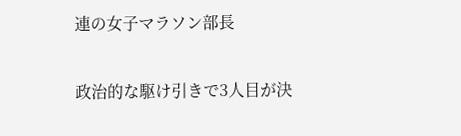連の女子マラソン部長

政治的な駆け引きで3人目が決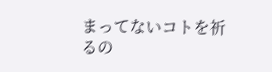まってないコトを祈るの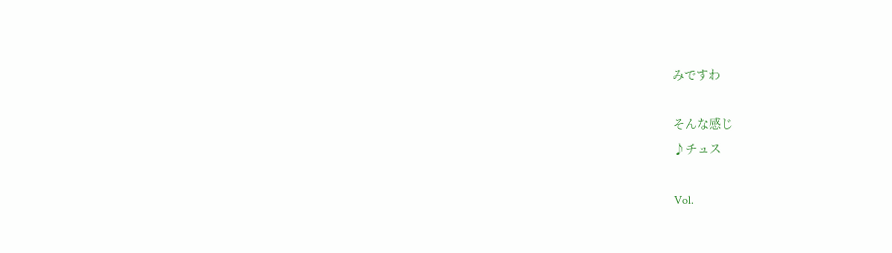みですわ

そんな感じ
♪チュス

Vol.